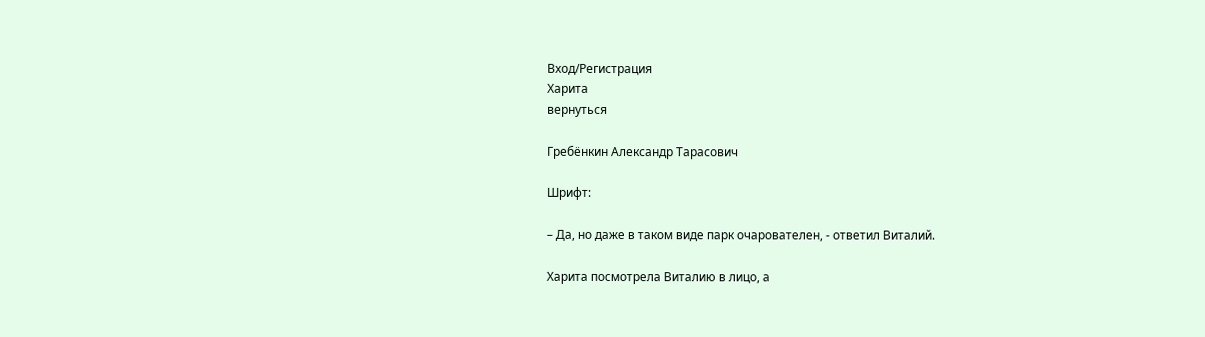Вход/Регистрация
Харита
вернуться

Гребёнкин Александр Тарасович

Шрифт:

– Да, но даже в таком виде парк очарователен, - ответил Виталий.

Харита посмотрела Виталию в лицо, а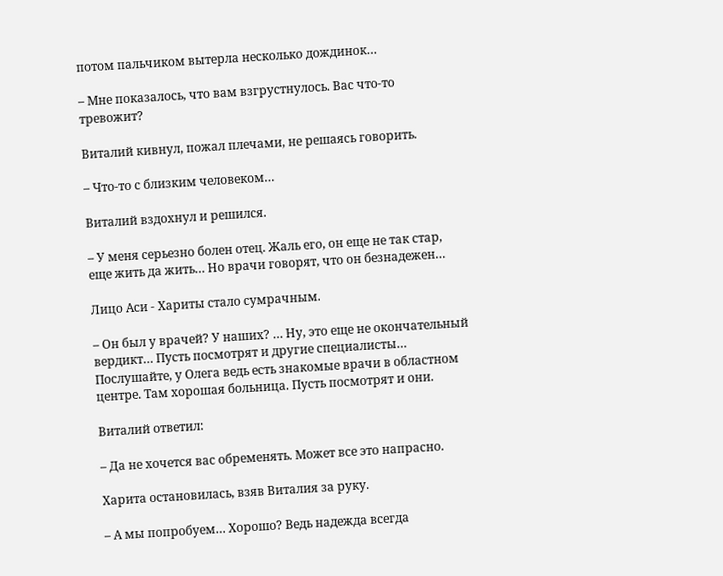потом пальчиком вытерла несколько дождинок…

– Мне показалось, что вам взгрустнулось. Вас что-то тревожит?

Виталий кивнул, пожал плечами, не решаясь говорить.

– Что-то с близким человеком…

Виталий вздохнул и решился.

– У меня серьезно болен отец. Жаль его, он еще не так стар, еще жить да жить… Но врачи говорят, что он безнадежен…

Лицо Аси - Хариты стало сумрачным.

– Он был у врачей? У наших? … Ну, это еще не окончательный вердикт… Пусть посмотрят и другие специалисты… Послушайте, у Олега ведь есть знакомые врачи в областном центре. Там хорошая больница. Пусть посмотрят и они.

Виталий ответил:

– Да не хочется вас обременять. Может все это напрасно.

Харита остановилась, взяв Виталия за руку.

– А мы попробуем… Хорошо? Ведь надежда всегда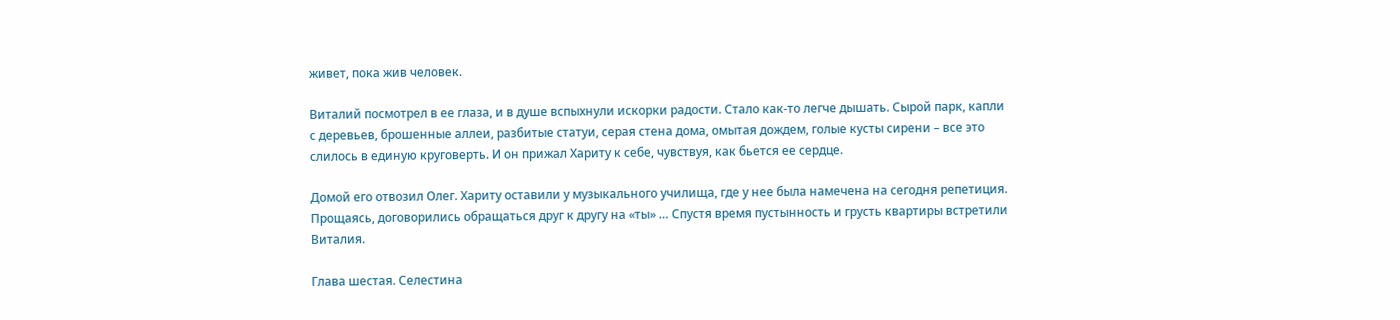живет, пока жив человек.

Виталий посмотрел в ее глаза, и в душе вспыхнули искорки радости. Стало как-то легче дышать. Сырой парк, капли с деревьев, брошенные аллеи, разбитые статуи, серая стена дома, омытая дождем, голые кусты сирени – все это слилось в единую круговерть. И он прижал Хариту к себе, чувствуя, как бьется ее сердце.

Домой его отвозил Олег. Хариту оставили у музыкального училища, где у нее была намечена на сегодня репетиция. Прощаясь, договорились обращаться друг к другу на «ты» … Спустя время пустынность и грусть квартиры встретили Виталия.

Глава шестая. Селестина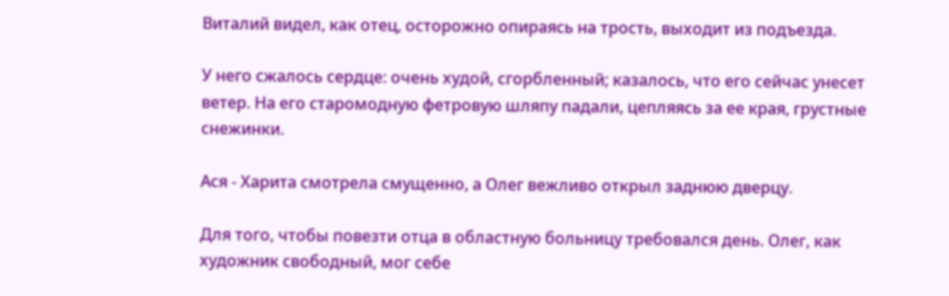Виталий видел, как отец, осторожно опираясь на трость, выходит из подъезда.

У него сжалось сердце: очень худой, сгорбленный; казалось, что его сейчас унесет ветер. На его старомодную фетровую шляпу падали, цепляясь за ее края, грустные снежинки.

Ася - Харита смотрела смущенно, а Олег вежливо открыл заднюю дверцу.

Для того, чтобы повезти отца в областную больницу требовался день. Олег, как художник свободный, мог себе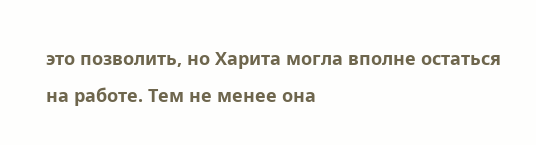это позволить, но Харита могла вполне остаться на работе. Тем не менее она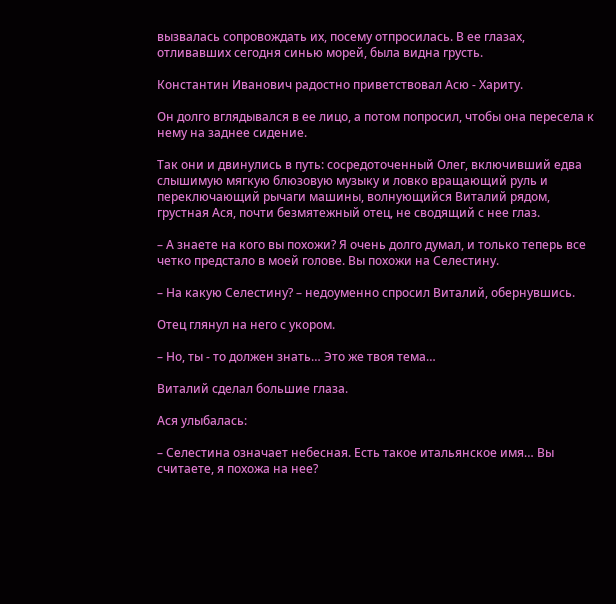вызвалась сопровождать их, посему отпросилась. В ее глазах, отливавших сегодня синью морей, была видна грусть.

Константин Иванович радостно приветствовал Асю - Хариту.

Он долго вглядывался в ее лицо, а потом попросил, чтобы она пересела к нему на заднее сидение.

Так они и двинулись в путь: сосредоточенный Олег, включивший едва слышимую мягкую блюзовую музыку и ловко вращающий руль и переключающий рычаги машины, волнующийся Виталий рядом, грустная Ася, почти безмятежный отец, не сводящий с нее глаз.

– А знаете на кого вы похожи? Я очень долго думал, и только теперь все четко предстало в моей голове. Вы похожи на Селестину.

– На какую Селестину? – недоуменно спросил Виталий, обернувшись.

Отец глянул на него с укором.

– Но, ты - то должен знать… Это же твоя тема…

Виталий сделал большие глаза.

Ася улыбалась:

– Селестина означает небесная. Есть такое итальянское имя… Вы считаете, я похожа на нее?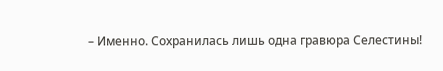– Именно. Сохранилась лишь одна гравюра Селестины!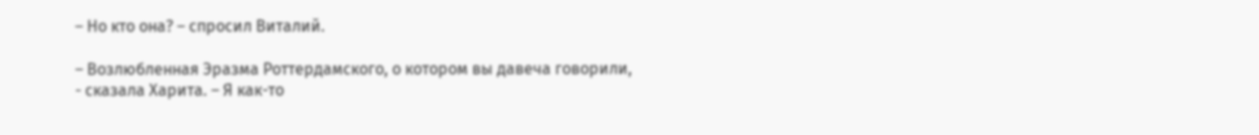– Но кто она? – спросил Виталий.

– Возлюбленная Эразма Роттердамского, о котором вы давеча говорили, - сказала Харита. – Я как-то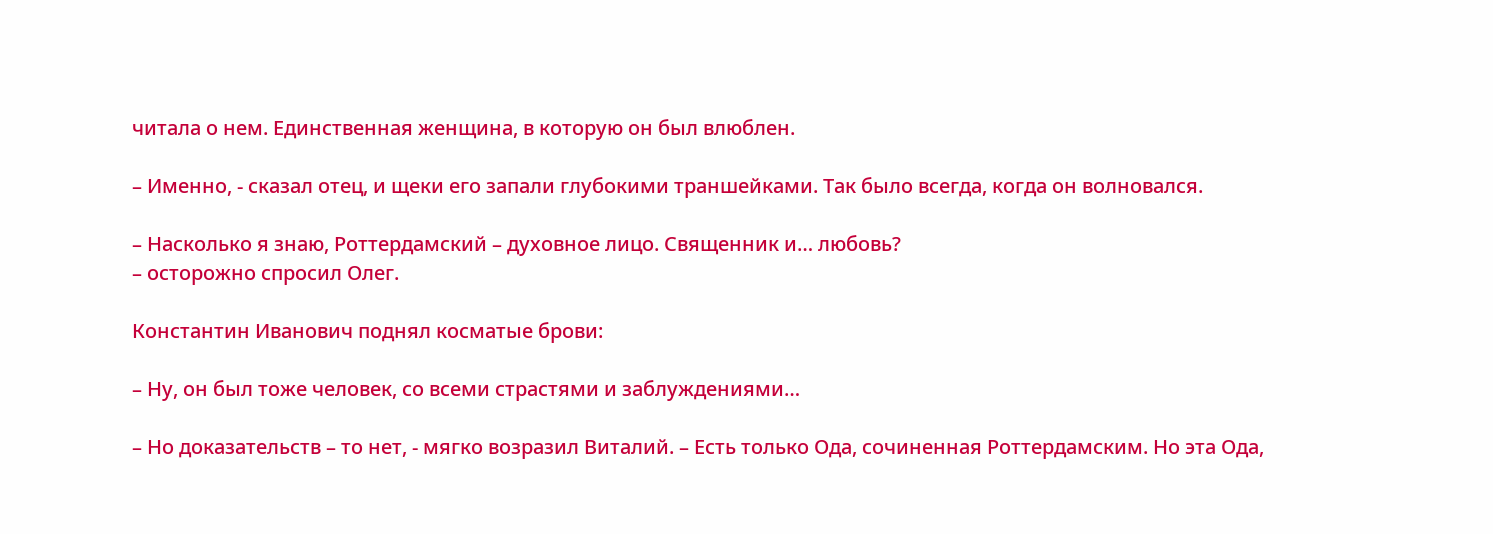читала о нем. Единственная женщина, в которую он был влюблен.

– Именно, - сказал отец, и щеки его запали глубокими траншейками. Так было всегда, когда он волновался.

– Насколько я знаю, Роттердамский – духовное лицо. Священник и… любовь?
– осторожно спросил Олег.

Константин Иванович поднял косматые брови:

– Ну, он был тоже человек, со всеми страстями и заблуждениями…

– Но доказательств – то нет, - мягко возразил Виталий. – Есть только Ода, сочиненная Роттердамским. Но эта Ода,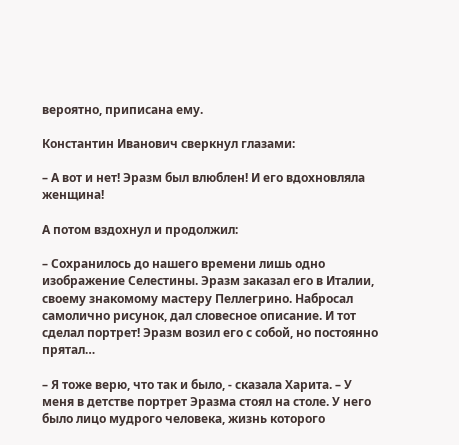вероятно, приписана ему.

Константин Иванович сверкнул глазами:

– А вот и нет! Эразм был влюблен! И его вдохновляла женщина!

А потом вздохнул и продолжил:

– Сохранилось до нашего времени лишь одно изображение Селестины. Эразм заказал его в Италии, своему знакомому мастеру Пеллегрино. Набросал самолично рисунок, дал словесное описание. И тот сделал портрет! Эразм возил его с собой, но постоянно прятал…

– Я тоже верю, что так и было, - сказала Харита. – У меня в детстве портрет Эразма стоял на столе. У него было лицо мудрого человека, жизнь которого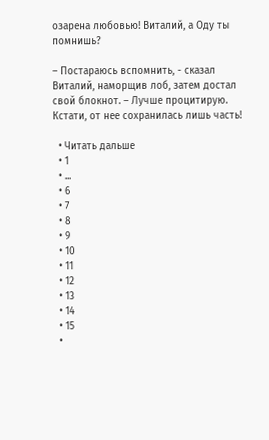озарена любовью! Виталий, а Оду ты помнишь?

– Постараюсь вспомнить, - сказал Виталий, наморщив лоб, затем достал свой блокнот. – Лучше процитирую. Кстати, от нее сохранилась лишь часть!

  • Читать дальше
  • 1
  • ...
  • 6
  • 7
  • 8
  • 9
  • 10
  • 11
  • 12
  • 13
  • 14
  • 15
  •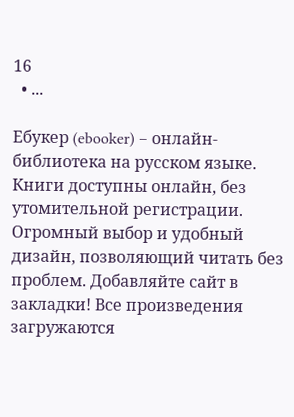16
  • ...

Ебукер (ebooker) – онлайн-библиотека на русском языке. Книги доступны онлайн, без утомительной регистрации. Огромный выбор и удобный дизайн, позволяющий читать без проблем. Добавляйте сайт в закладки! Все произведения загружаются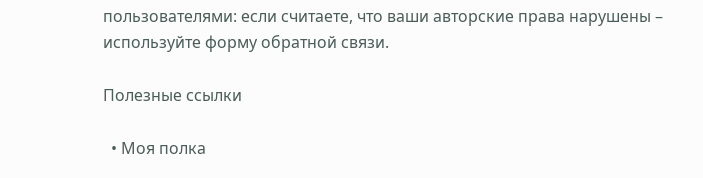пользователями: если считаете, что ваши авторские права нарушены – используйте форму обратной связи.

Полезные ссылки

  • Моя полка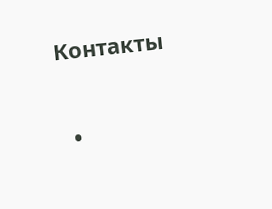Контакты

  •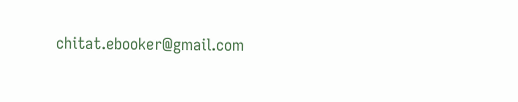chitat.ebooker@gmail.com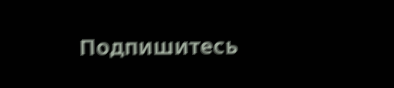Подпишитесь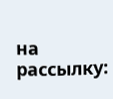на рассылку: